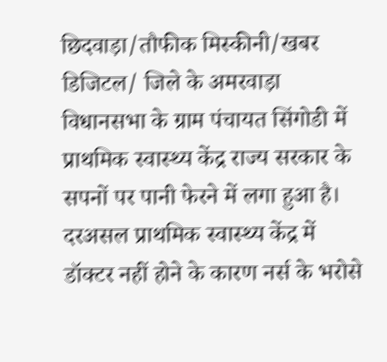छिदवाड़ा/तौफीक मिस्कीनी/खबर डिजिटल/ जिले के अमरवाड़ा विधानसभा के ग्राम पंचायत सिंगोडी में प्राथमिक स्वास्थ्य केंद्र राज्य सरकार के सपनों पर पानी फेरने में लगा हुआ है। दरअसल प्राथमिक स्वास्थ्य केंद्र में डॉक्टर नहीं होने के कारण नर्स के भरोसे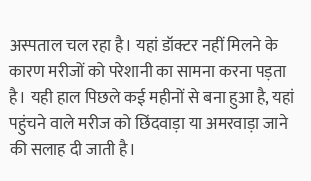अस्पताल चल रहा है। यहां डॉक्टर नहीं मिलने के कारण मरीजों को परेशानी का सामना करना पड़ता है। यही हाल पिछले कई महीनों से बना हुआ है, यहां पहुंचने वाले मरीज को छिंदवाड़ा या अमरवाड़ा जाने की सलाह दी जाती है।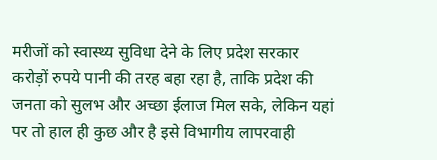मरीजों को स्वास्थ्य सुविधा देने के लिए प्रदेश सरकार करोड़ों रुपये पानी की तरह बहा रहा है, ताकि प्रदेश की जनता को सुलभ और अच्छा ईलाज मिल सके, लेकिन यहां पर तो हाल ही कुछ और है इसे विभागीय लापरवाही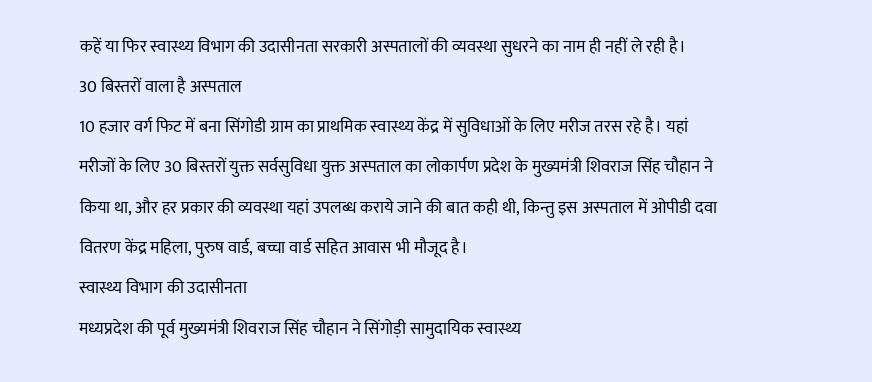कहें या फिर स्वास्थ्य विभाग की उदासीनता सरकारी अस्पतालों की व्यवस्था सुधरने का नाम ही नहीं ले रही है।
30 बिस्तरों वाला है अस्पताल
10 हजार वर्ग फिट में बना सिंगोडी ग्राम का प्राथमिक स्वास्थ्य केंद्र में सुविधाओं के लिए मरीज तरस रहे है। यहां मरीजों के लिए 30 बिस्तरों युक्त सर्वसुविधा युक्त अस्पताल का लोकार्पण प्रदेश के मुख्यमंत्री शिवराज सिंह चौहान ने किया था, और हर प्रकार की व्यवस्था यहां उपलब्ध कराये जाने की बात कही थी, किन्तु इस अस्पताल में ओपीडी दवा वितरण केंद्र महिला, पुरुष वार्ड, बच्चा वार्ड सहित आवास भी मौजूद है।
स्वास्थ्य विभाग की उदासीनता
मध्यप्रदेश की पूर्व मुख्यमंत्री शिवराज सिंह चौहान ने सिंगोड़ी सामुदायिक स्वास्थ्य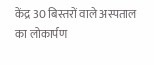केंद्र 30 बिस्तरों वाले अस्पताल का लोकार्पण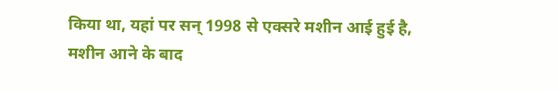किया था, यहां पर सन् 1998 से एक्सरे मशीन आई हुई है, मशीन आने के बाद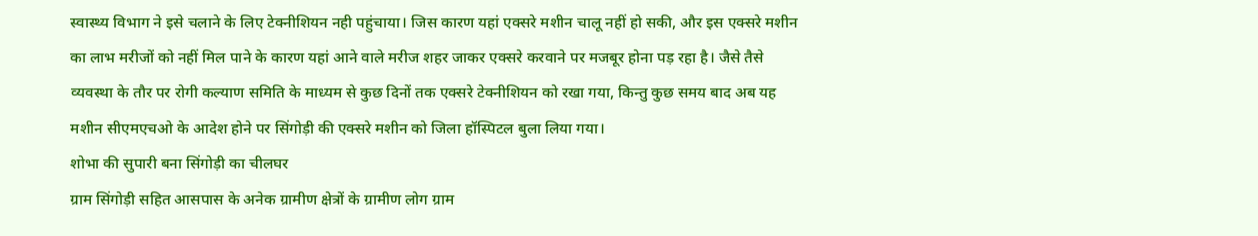स्वास्थ्य विभाग ने इसे चलाने के लिए टेक्नीशियन नही पहुंचाया। जिस कारण यहां एक्सरे मशीन चालू नहीं हो सकी, और इस एक्सरे मशीन का लाभ मरीजों को नहीं मिल पाने के कारण यहां आने वाले मरीज शहर जाकर एक्सरे करवाने पर मजबूर होना पड़ रहा है। जैसे तैसे व्यवस्था के तौर पर रोगी कल्याण समिति के माध्यम से कुछ दिनों तक एक्सरे टेक्नीशियन को रखा गया, किन्तु कुछ समय बाद अब यह मशीन सीएमएचओ के आदेश होने पर सिंगोड़ी की एक्सरे मशीन को जिला हॉस्पिटल बुला लिया गया।
शोभा की सुपारी बना सिंगोड़ी का चीलघर
ग्राम सिंगोड़ी सहित आसपास के अनेक ग्रामीण क्षेत्रों के ग्रामीण लोग ग्राम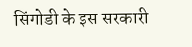सिंगोडी के इस सरकारी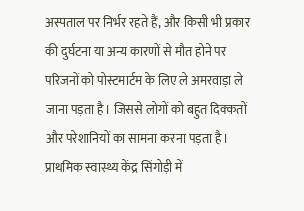अस्पताल पर निर्भर रहते हैं, और किसी भी प्रकार की दुर्घटना या अन्य कारणों से मौत होने पर परिजनों को पोस्टमार्टम के लिए ले अमरवाड़ा ले जाना पड़ता है। जिससे लोगों को बहुत दिक्कतों और परेशानियों का सामना करना पड़ता है। प्राथमिक स्वास्थ्य केंद्र सिंगोड़ी में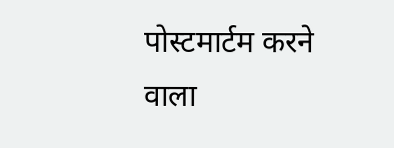पोस्टमार्टम करने वाला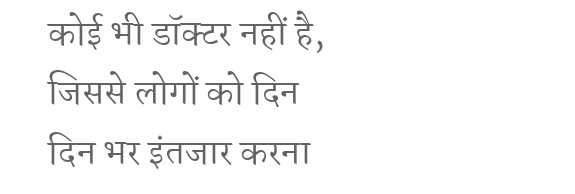कोई भी डॉक्टर नहीं है, जिससे लोगों को दिन दिन भर इंतजार करना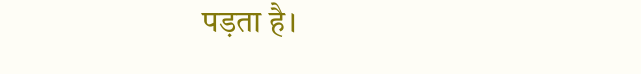पड़ता है।